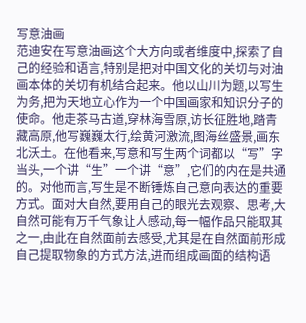写意油画
范迪安在写意油画这个大方向或者维度中,探索了自己的经验和语言,特别是把对中国文化的关切与对油画本体的关切有机结合起来。他以山川为题,以写生为务,把为天地立心作为一个中国画家和知识分子的使命。他走茶马古道,穿林海雪原,访长征胜地,踏青藏高原,他写巍巍太行,绘黄河激流,图海丝盛景,画东北沃土。在他看来,写意和写生两个词都以“写”字当头,一个讲“生”一个讲“意”,它们的内在是共通的。对他而言,写生是不断锤炼自己意向表达的重要方式。面对大自然,要用自己的眼光去观察、思考,大自然可能有万千气象让人感动,每一幅作品只能取其之一,由此在自然面前去感受,尤其是在自然面前形成自己提取物象的方式方法,进而组成画面的结构语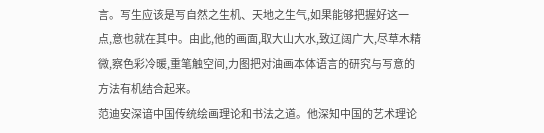言。写生应该是写自然之生机、天地之生气,如果能够把握好这一点,意也就在其中。由此,他的画面,取大山大水,致辽阔广大,尽草木精微,察色彩冷暖,重笔触空间,力图把对油画本体语言的研究与写意的方法有机结合起来。
范迪安深谙中国传统绘画理论和书法之道。他深知中国的艺术理论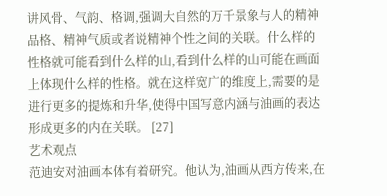讲风骨、气韵、格调,强调大自然的万千景象与人的精神品格、精神气质或者说精神个性之间的关联。什么样的性格就可能看到什么样的山,看到什么样的山可能在画面上体现什么样的性格。就在这样宽广的维度上,需要的是进行更多的提炼和升华,使得中国写意内涵与油画的表达形成更多的内在关联。 [27]
艺术观点
范迪安对油画本体有着研究。他认为,油画从西方传来,在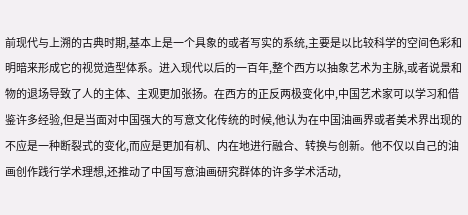前现代与上溯的古典时期,基本上是一个具象的或者写实的系统,主要是以比较科学的空间色彩和明暗来形成它的视觉造型体系。进入现代以后的一百年,整个西方以抽象艺术为主脉,或者说景和物的退场导致了人的主体、主观更加张扬。在西方的正反两极变化中,中国艺术家可以学习和借鉴许多经验,但是当面对中国强大的写意文化传统的时候,他认为在中国油画界或者美术界出现的不应是一种断裂式的变化,而应是更加有机、内在地进行融合、转换与创新。他不仅以自己的油画创作践行学术理想,还推动了中国写意油画研究群体的许多学术活动,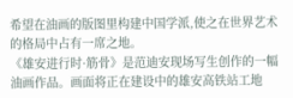希望在油画的版图里构建中国学派,使之在世界艺术的格局中占有一席之地。
《雄安进行时·筋骨》是范迪安现场写生创作的一幅油画作品。画面将正在建设中的雄安高铁站工地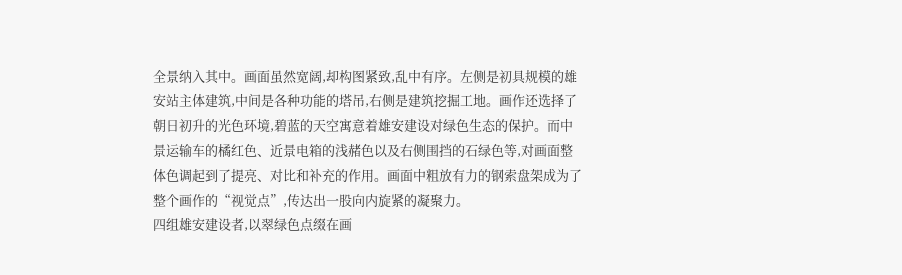全景纳入其中。画面虽然宽阔,却构图紧致,乱中有序。左侧是初具规模的雄安站主体建筑,中间是各种功能的塔吊,右侧是建筑挖掘工地。画作还选择了朝日初升的光色环境,碧蓝的天空寓意着雄安建设对绿色生态的保护。而中景运输车的橘红色、近景电箱的浅赭色以及右侧围挡的石绿色等,对画面整体色调起到了提亮、对比和补充的作用。画面中粗放有力的钢索盘架成为了整个画作的“视觉点”,传达出一股向内旋紧的凝聚力。
四组雄安建设者,以翠绿色点缀在画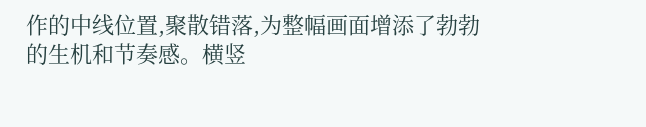作的中线位置,聚散错落,为整幅画面增添了勃勃的生机和节奏感。横竖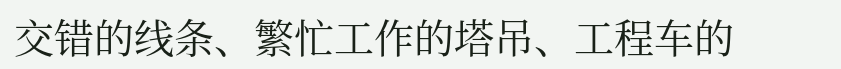交错的线条、繁忙工作的塔吊、工程车的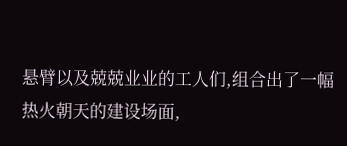悬臂以及兢兢业业的工人们,组合出了一幅热火朝天的建设场面,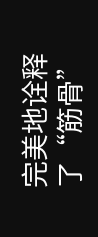完美地诠释了“筋骨”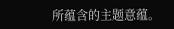所蕴含的主题意蕴。